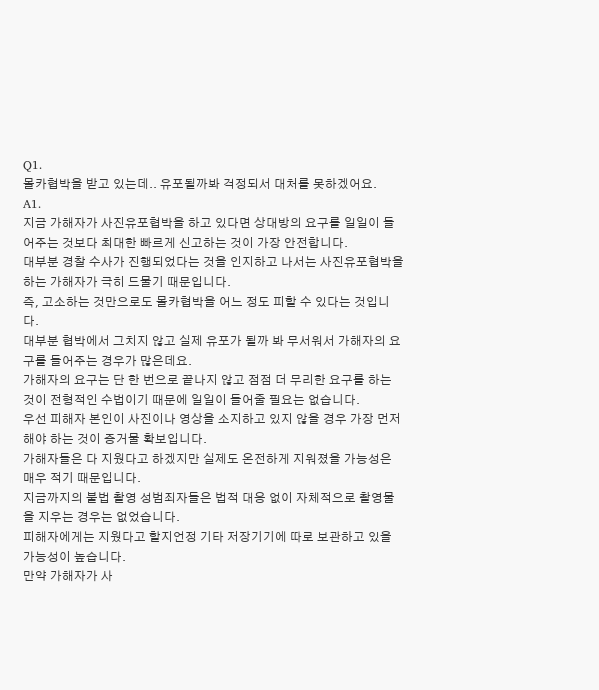Q1.
몰카협박을 받고 있는데.. 유포될까봐 걱정되서 대처를 못하겠어요.
A1.
지금 가해자가 사진유포협박을 하고 있다면 상대방의 요구를 일일이 들어주는 것보다 최대한 빠르게 신고하는 것이 가장 안전합니다.
대부분 경찰 수사가 진행되었다는 것을 인지하고 나서는 사진유포협박을 하는 가해자가 극히 드물기 때문입니다.
즉, 고소하는 것만으로도 몰카협박을 어느 정도 피할 수 있다는 것입니다.
대부분 협박에서 그치지 않고 실제 유포가 될까 봐 무서워서 가해자의 요구를 들어주는 경우가 많은데요.
가해자의 요구는 단 한 번으로 끝나지 않고 점점 더 무리한 요구를 하는 것이 전형적인 수법이기 때문에 일일이 들어줄 필요는 없습니다.
우선 피해자 본인이 사진이나 영상을 소지하고 있지 않을 경우 가장 먼저 해야 하는 것이 증거물 확보입니다.
가해자들은 다 지웠다고 하겠지만 실제도 온전하게 지워졌을 가능성은 매우 적기 때문입니다.
지금까지의 불법 촬영 성범죄자들은 법적 대응 없이 자체적으로 촬영물을 지우는 경우는 없었습니다.
피해자에게는 지웠다고 할지언정 기타 저장기기에 따로 보관하고 있을 가능성이 높습니다.
만약 가해자가 사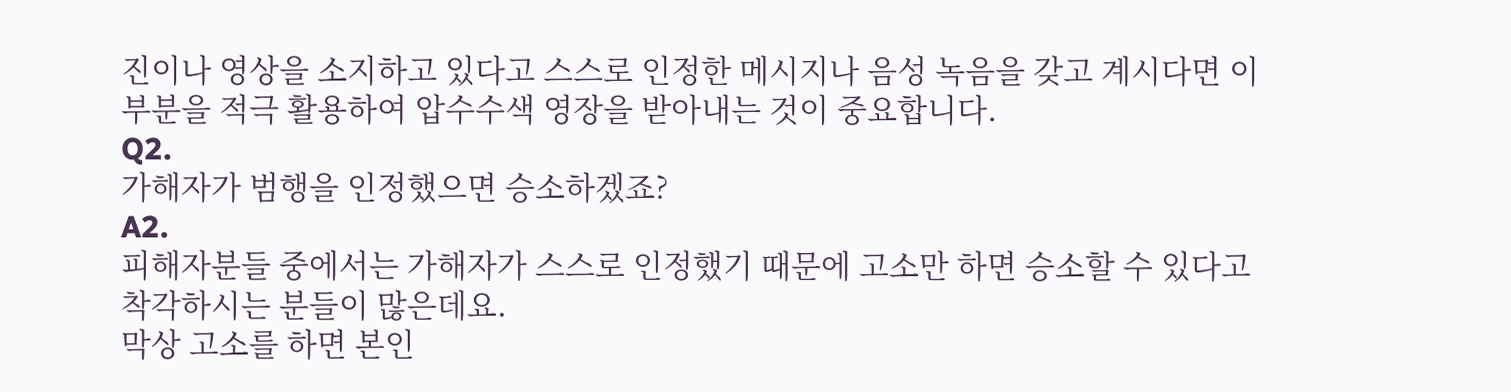진이나 영상을 소지하고 있다고 스스로 인정한 메시지나 음성 녹음을 갖고 계시다면 이 부분을 적극 활용하여 압수수색 영장을 받아내는 것이 중요합니다.
Q2.
가해자가 범행을 인정했으면 승소하겠죠?
A2.
피해자분들 중에서는 가해자가 스스로 인정했기 때문에 고소만 하면 승소할 수 있다고 착각하시는 분들이 많은데요.
막상 고소를 하면 본인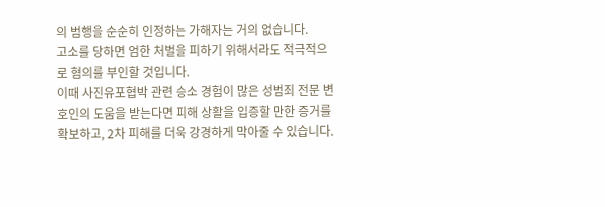의 범행을 순순히 인정하는 가해자는 거의 없습니다.
고소를 당하면 엄한 처벌을 피하기 위해서라도 적극적으로 혐의를 부인할 것입니다.
이때 사진유포협박 관련 승소 경험이 많은 성범죄 전문 변호인의 도움을 받는다면 피해 상활을 입증할 만한 증거를 확보하고, 2차 피해를 더욱 강경하게 막아줄 수 있습니다.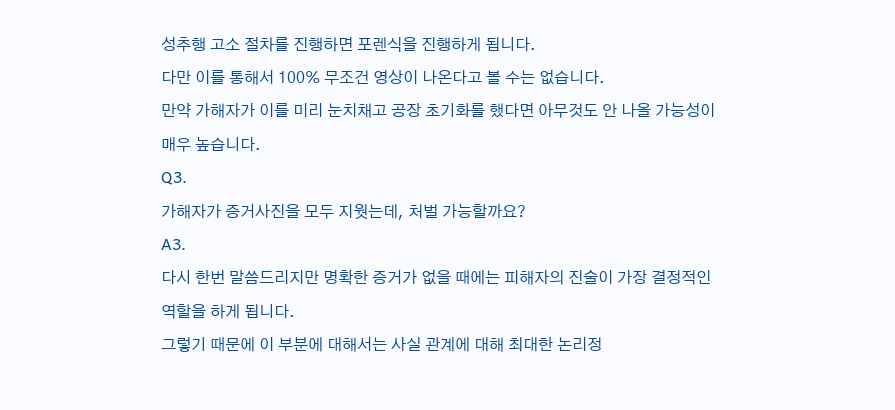성추행 고소 절차를 진행하면 포렌식을 진행하게 됩니다.
다만 이를 통해서 100% 무조건 영상이 나온다고 볼 수는 없습니다.
만약 가해자가 이를 미리 눈치채고 공장 초기화를 했다면 아무것도 안 나올 가능성이 매우 높습니다.
Q3.
가해자가 증거사진을 모두 지웟는데, 처벌 가능할까요?
A3.
다시 한번 말씀드리지만 명확한 증거가 없을 때에는 피해자의 진술이 가장 결정적인 역할을 하게 됩니다.
그렇기 때문에 이 부분에 대해서는 사실 관계에 대해 최대한 논리정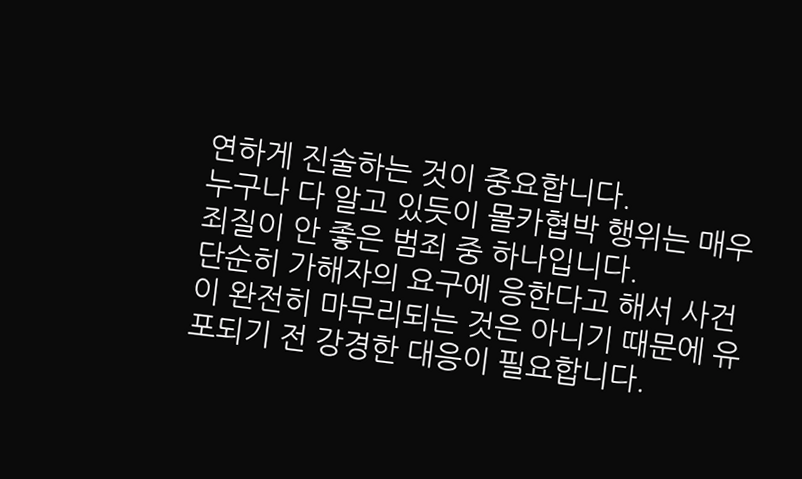연하게 진술하는 것이 중요합니다.
누구나 다 알고 있듯이 몰카협박 행위는 매우 죄질이 안 좋은 범죄 중 하나입니다.
단순히 가해자의 요구에 응한다고 해서 사건이 완전히 마무리되는 것은 아니기 때문에 유포되기 전 강경한 대응이 필요합니다.